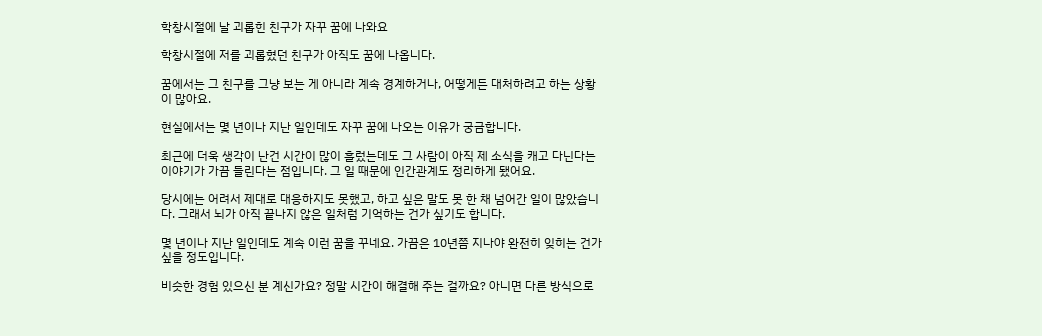학창시절에 날 괴롭힌 친구가 자꾸 꿈에 나와요

학창시절에 저를 괴롭혔던 친구가 아직도 꿈에 나옵니다.

꿈에서는 그 친구를 그냥 보는 게 아니라 계속 경계하거나, 어떻게든 대처하려고 하는 상황이 많아요.

현실에서는 몇 년이나 지난 일인데도 자꾸 꿈에 나오는 이유가 궁금합니다.

최근에 더욱 생각이 난건 시간이 많이 흘렀는데도 그 사람이 아직 제 소식을 캐고 다닌다는 이야기가 가끔 들린다는 점입니다. 그 일 때문에 인간관계도 정리하게 됐어요.

당시에는 어려서 제대로 대응하지도 못했고, 하고 싶은 말도 못 한 채 넘어간 일이 많았습니다. 그래서 뇌가 아직 끝나지 않은 일처럼 기억하는 건가 싶기도 합니다.

몇 년이나 지난 일인데도 계속 이런 꿈을 꾸네요. 가끔은 10년쯤 지나야 완전히 잊히는 건가 싶을 정도입니다.

비슷한 경험 있으신 분 계신가요? 정말 시간이 해결해 주는 걸까요? 아니면 다른 방식으로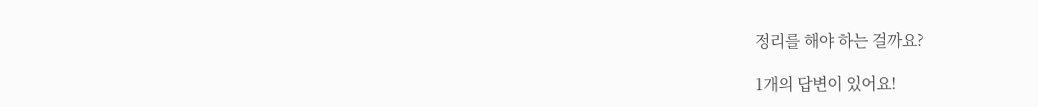정리를 해야 하는 걸까요?

1개의 답변이 있어요!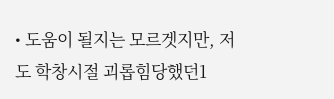• 도움이 될지는 모르겟지만, 저도 학창시절 괴롭힘당했던1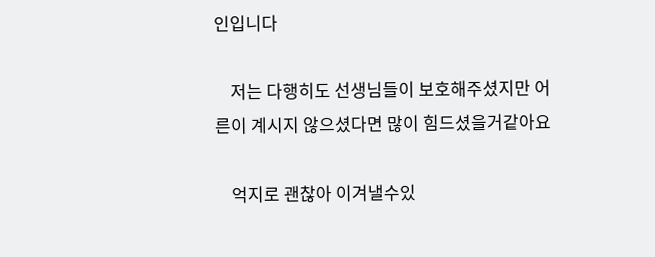인입니다

    저는 다행히도 선생님들이 보호해주셨지만 어른이 계시지 않으셨다면 많이 힘드셨을거같아요

    억지로 괜찮아 이겨낼수있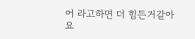어 라고하면 더 힘든거같아요